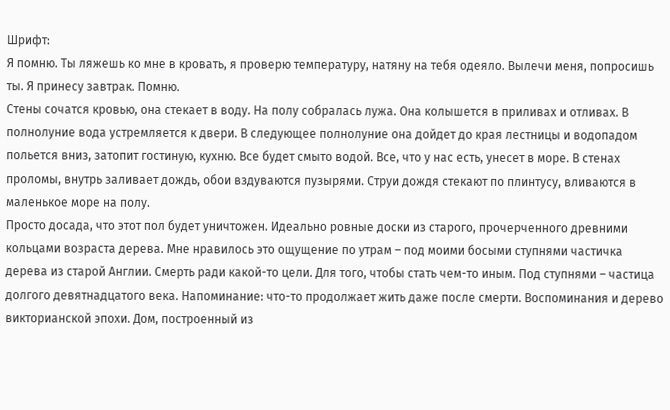Шрифт:
Я помню. Ты ляжешь ко мне в кровать, я проверю температуру, натяну на тебя одеяло. Вылечи меня, попросишь ты. Я принесу завтрак. Помню.
Стены сочатся кровью, она стекает в воду. На полу собралась лужа. Она колышется в приливах и отливах. В полнолуние вода устремляется к двери. В следующее полнолуние она дойдет до края лестницы и водопадом польется вниз, затопит гостиную, кухню. Все будет смыто водой. Все, что у нас есть, унесет в море. В стенах проломы, внутрь заливает дождь, обои вздуваются пузырями. Струи дождя стекают по плинтусу, вливаются в маленькое море на полу.
Просто досада, что этот пол будет уничтожен. Идеально ровные доски из старого, прочерченного древними кольцами возраста дерева. Мне нравилось это ощущение по утрам – под моими босыми ступнями частичка дерева из старой Англии. Смерть ради какой-то цели. Для того, чтобы стать чем-то иным. Под ступнями – частица долгого девятнадцатого века. Напоминание: что-то продолжает жить даже после смерти. Воспоминания и дерево викторианской эпохи. Дом, построенный из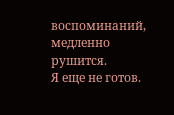воспоминаний, медленно рушится.
Я еще не готов.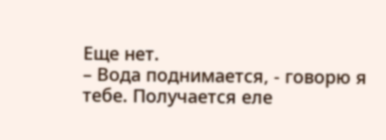Еще нет.
– Вода поднимается, - говорю я тебе. Получается еле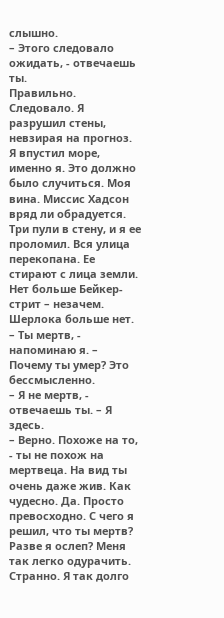слышно.
– Этого следовало ожидать, - отвечаешь ты.
Правильно. Следовало. Я разрушил стены, невзирая на прогноз. Я впустил море, именно я. Это должно было случиться. Моя вина. Миссис Хадсон вряд ли обрадуется. Три пули в стену, и я ее проломил. Вся улица перекопана. Ее стирают с лица земли. Нет больше Бейкер-стрит – незачем. Шерлока больше нет.
– Ты мертв, - напоминаю я. – Почему ты умер? Это бессмысленно.
– Я не мертв, - отвечаешь ты. – Я здесь.
– Верно. Похоже на то, - ты не похож на мертвеца. На вид ты очень даже жив. Как чудесно. Да. Просто превосходно. С чего я решил, что ты мертв? Разве я ослеп? Меня так легко одурачить. Странно. Я так долго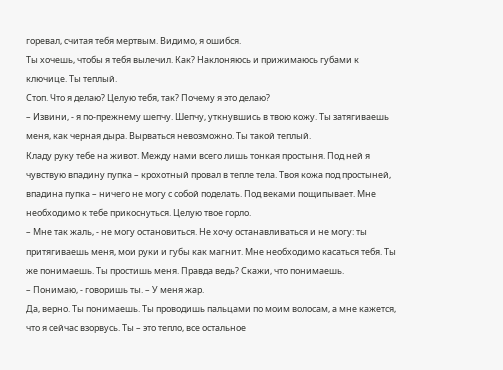горевал, считая тебя мертвым. Видимо, я ошибся.
Ты хочешь, чтобы я тебя вылечил. Как? Наклоняюсь и прижимаюсь губами к ключице. Ты теплый.
Стоп. Что я делаю? Целую тебя, так? Почему я это делаю?
– Извини, - я по-прежнему шепчу. Шепчу, уткнувшись в твою кожу. Ты затягиваешь меня, как черная дыра. Вырваться невозможно. Ты такой теплый.
Кладу руку тебе на живот. Между нами всего лишь тонкая простыня. Под ней я чувствую впадину пупка – крохотный провал в тепле тела. Твоя кожа под простыней, впадина пупка – ничего не могу с собой поделать. Под веками пощипывает. Мне необходимо к тебе прикоснуться. Целую твое горло.
– Мне так жаль, - не могу остановиться. Не хочу останавливаться и не могу: ты притягиваешь меня, мои руки и губы как магнит. Мне необходимо касаться тебя. Ты же понимаешь. Ты простишь меня. Правда ведь? Скажи, что понимаешь.
– Понимаю, - говоришь ты. – У меня жар.
Да, верно. Ты понимаешь. Ты проводишь пальцами по моим волосам, а мне кажется, что я сейчас взорвусь. Ты – это тепло, все остальное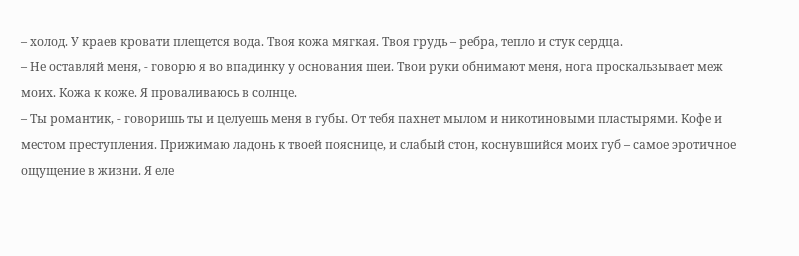– холод. У краев кровати плещется вода. Твоя кожа мягкая. Твоя грудь – ребра, тепло и стук сердца.
– Не оставляй меня, - говорю я во впадинку у основания шеи. Твои руки обнимают меня, нога проскальзывает меж моих. Кожа к коже. Я проваливаюсь в солнце.
– Ты романтик, - говоришь ты и целуешь меня в губы. От тебя пахнет мылом и никотиновыми пластырями. Кофе и местом преступления. Прижимаю ладонь к твоей пояснице, и слабый стон, коснувшийся моих губ – самое эротичное ощущение в жизни. Я еле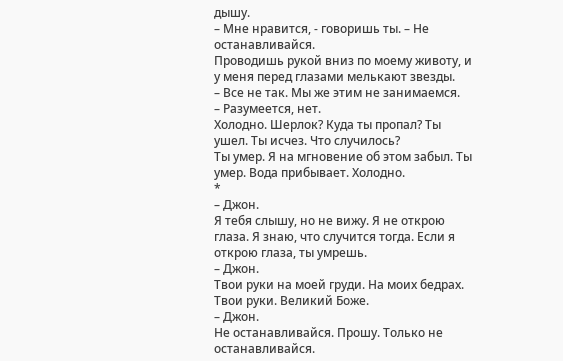дышу.
– Мне нравится, - говоришь ты. – Не останавливайся.
Проводишь рукой вниз по моему животу, и у меня перед глазами мелькают звезды.
– Все не так. Мы же этим не занимаемся.
– Разумеется, нет.
Холодно. Шерлок? Куда ты пропал? Ты ушел. Ты исчез. Что случилось?
Ты умер. Я на мгновение об этом забыл. Ты умер. Вода прибывает. Холодно.
*
– Джон.
Я тебя слышу, но не вижу. Я не открою глаза. Я знаю, что случится тогда. Если я открою глаза, ты умрешь.
– Джон.
Твои руки на моей груди. На моих бедрах. Твои руки. Великий Боже.
– Джон.
Не останавливайся. Прошу. Только не останавливайся.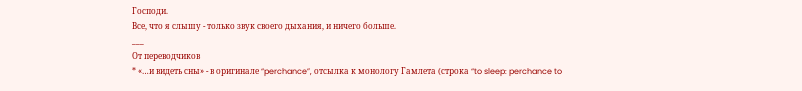Господи.
Все, что я слышу - только звук своего дыхания, и ничего больше.
___
От переводчиков
* «…и видеть сны» - в оригинале “perchance”, отсылка к монологу Гамлета (строка “to sleep: perchance to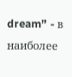dream” - в наиболее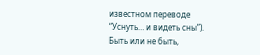известном переводе “Уснуть… и видеть сны”).
Быть или не быть,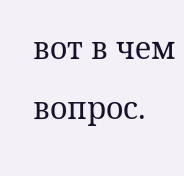вот в чем вопрос.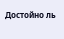Достойно ль